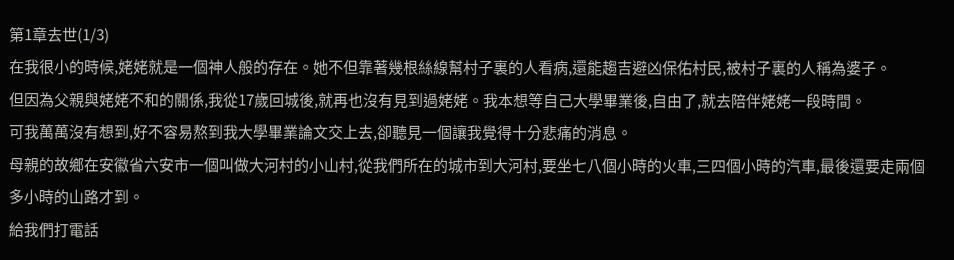第1章去世(1/3)
在我很小的時候,姥姥就是一個神人般的存在。她不但靠著幾根絲線幫村子裏的人看病,還能趨吉避凶保佑村民,被村子裏的人稱為婆子。
但因為父親與姥姥不和的關係,我從17歲回城後,就再也沒有見到過姥姥。我本想等自己大學畢業後,自由了,就去陪伴姥姥一段時間。
可我萬萬沒有想到,好不容易熬到我大學畢業論文交上去,卻聽見一個讓我覺得十分悲痛的消息。
母親的故鄉在安徽省六安市一個叫做大河村的小山村,從我們所在的城市到大河村,要坐七八個小時的火車,三四個小時的汽車,最後還要走兩個多小時的山路才到。
給我們打電話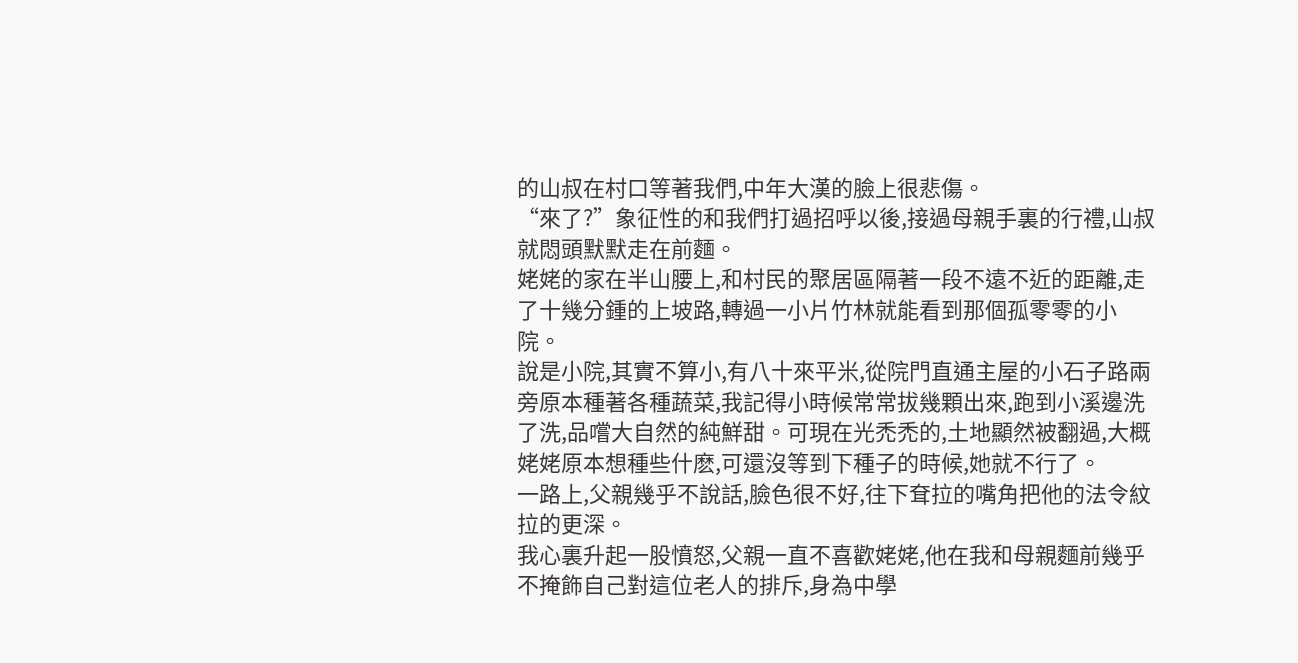的山叔在村口等著我們,中年大漢的臉上很悲傷。
“來了?”象征性的和我們打過招呼以後,接過母親手裏的行禮,山叔就悶頭默默走在前麵。
姥姥的家在半山腰上,和村民的聚居區隔著一段不遠不近的距離,走了十幾分鍾的上坡路,轉過一小片竹林就能看到那個孤零零的小院。
說是小院,其實不算小,有八十來平米,從院門直通主屋的小石子路兩旁原本種著各種蔬菜,我記得小時候常常拔幾顆出來,跑到小溪邊洗了洗,品嚐大自然的純鮮甜。可現在光禿禿的,土地顯然被翻過,大概姥姥原本想種些什麽,可還沒等到下種子的時候,她就不行了。
一路上,父親幾乎不說話,臉色很不好,往下耷拉的嘴角把他的法令紋拉的更深。
我心裏升起一股憤怒,父親一直不喜歡姥姥,他在我和母親麵前幾乎不掩飾自己對這位老人的排斥,身為中學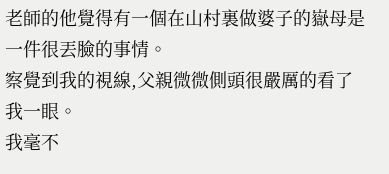老師的他覺得有一個在山村裏做婆子的嶽母是一件很丟臉的事情。
察覺到我的視線,父親微微側頭很嚴厲的看了我一眼。
我毫不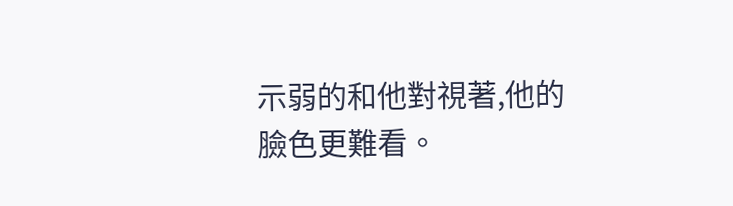示弱的和他對視著,他的臉色更難看。